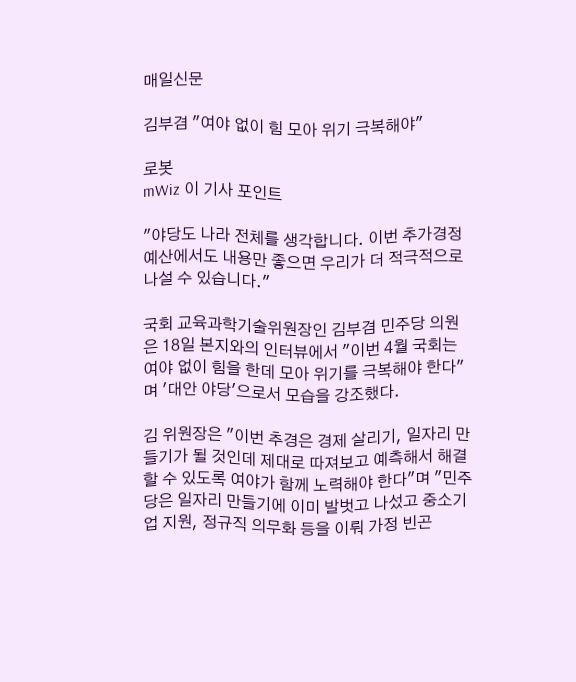매일신문

김부겸 "여야 없이 힘 모아 위기 극복해야"

로봇
mWiz 이 기사 포인트

"야당도 나라 전체를 생각합니다. 이번 추가경정예산에서도 내용만 좋으면 우리가 더 적극적으로 나설 수 있습니다."

국회 교육과학기술위원장인 김부겸 민주당 의원은 18일 본지와의 인터뷰에서 "이번 4월 국회는 여야 없이 힘을 한데 모아 위기를 극복해야 한다"며 '대안 야당'으로서 모습을 강조했다.

김 위원장은 "이번 추경은 경제 살리기, 일자리 만들기가 될 것인데 제대로 따져보고 예측해서 해결할 수 있도록 여야가 함께 노력해야 한다"며 "민주당은 일자리 만들기에 이미 발벗고 나섰고 중소기업 지원, 정규직 의무화 등을 이뤄 가정 빈곤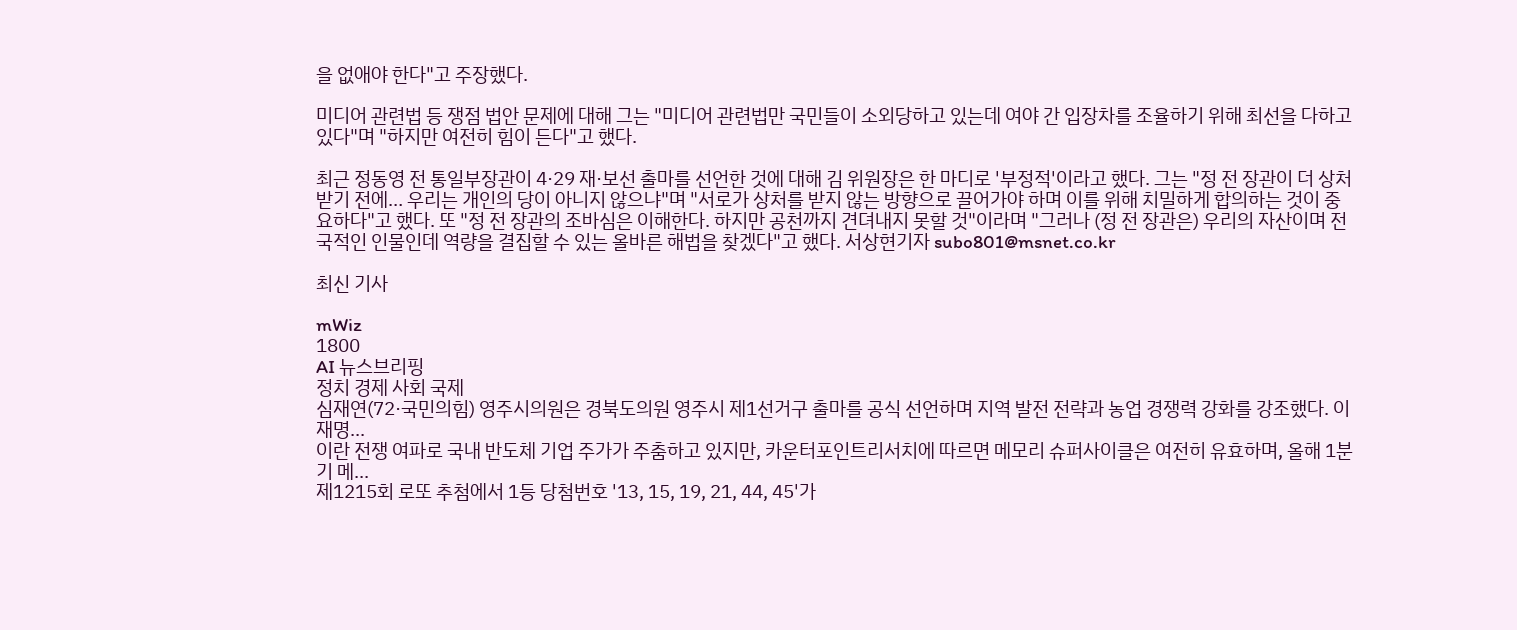을 없애야 한다"고 주장했다.

미디어 관련법 등 쟁점 법안 문제에 대해 그는 "미디어 관련법만 국민들이 소외당하고 있는데 여야 간 입장차를 조율하기 위해 최선을 다하고 있다"며 "하지만 여전히 힘이 든다"고 했다.

최근 정동영 전 통일부장관이 4·29 재·보선 출마를 선언한 것에 대해 김 위원장은 한 마디로 '부정적'이라고 했다. 그는 "정 전 장관이 더 상처받기 전에… 우리는 개인의 당이 아니지 않으냐"며 "서로가 상처를 받지 않는 방향으로 끌어가야 하며 이를 위해 치밀하게 합의하는 것이 중요하다"고 했다. 또 "정 전 장관의 조바심은 이해한다. 하지만 공천까지 견뎌내지 못할 것"이라며 "그러나 (정 전 장관은) 우리의 자산이며 전국적인 인물인데 역량을 결집할 수 있는 올바른 해법을 찾겠다"고 했다. 서상현기자 subo801@msnet.co.kr

최신 기사

mWiz
1800
AI 뉴스브리핑
정치 경제 사회 국제
심재연(72·국민의힘) 영주시의원은 경북도의원 영주시 제1선거구 출마를 공식 선언하며 지역 발전 전략과 농업 경쟁력 강화를 강조했다. 이재명...
이란 전쟁 여파로 국내 반도체 기업 주가가 주춤하고 있지만, 카운터포인트리서치에 따르면 메모리 슈퍼사이클은 여전히 유효하며, 올해 1분기 메...
제1215회 로또 추첨에서 1등 당첨번호 '13, 15, 19, 21, 44, 45'가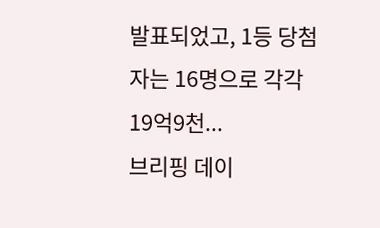발표되었고, 1등 당첨자는 16명으로 각각 19억9천...
브리핑 데이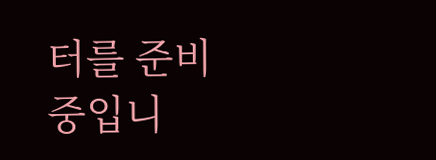터를 준비중입니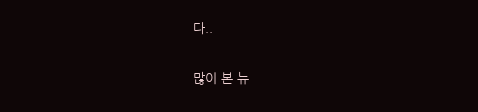다..

많이 본 뉴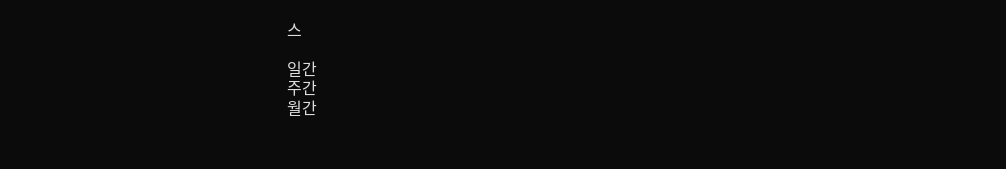스

일간
주간
월간